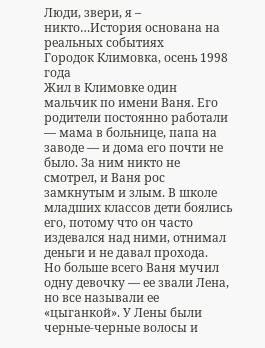Люди, звери, я – никто…История основана на реальных событиях
Городок Климовка, осень 1998 года
Жил в Климовке один мальчик по имени Ваня. Его родители постоянно работали — мама в больнице, папа на заводе — и дома его почти не было. За ним никто не смотрел, и Ваня рос замкнутым и злым. В школе младших классов дети боялись его, потому что он часто издевался над ними, отнимал деньги и не давал прохода.
Но больше всего Ваня мучил одну девочку — ее звали Лена, но все называли ее «цыганкой». У Лены были черные-черные волосы и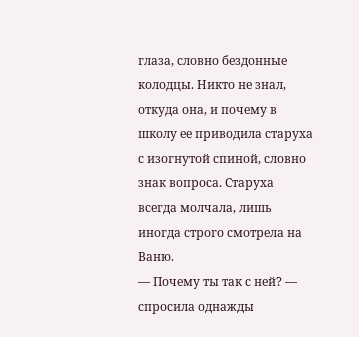глаза, словно бездонные колодцы. Никто не знал, откуда она, и почему в школу ее приводила старуха с изогнутой спиной, словно знак вопроса. Старуха всегда молчала, лишь иногда строго смотрела на Ваню.
— Почему ты так с ней? — спросила однажды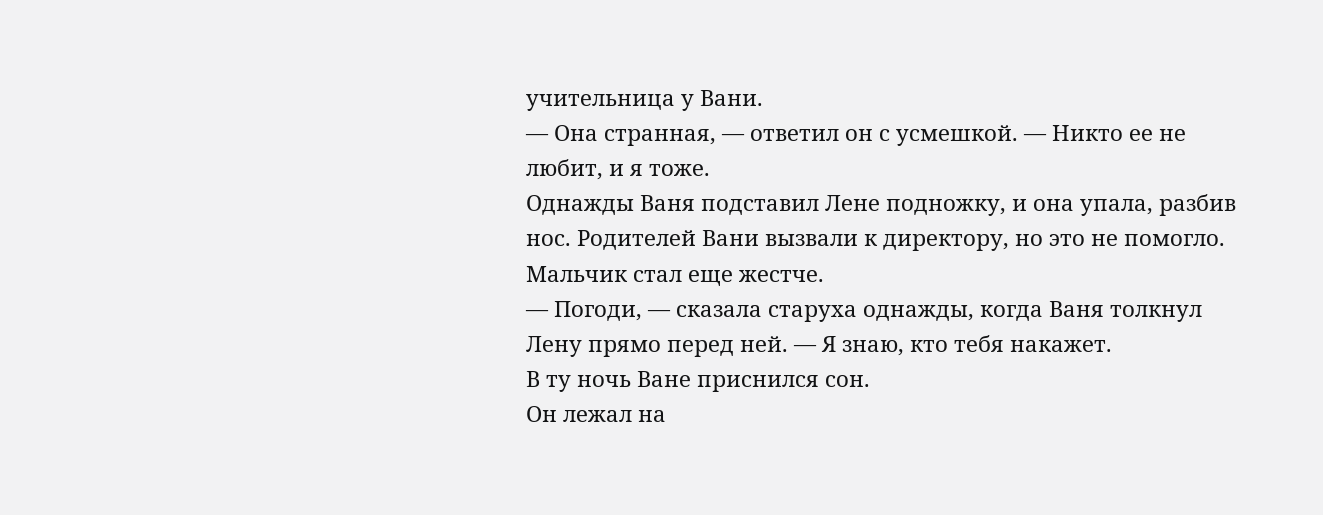учительница у Вани.
— Она странная, — ответил он с усмешкой. — Никто ее не любит, и я тоже.
Однажды Ваня подставил Лене подножку, и она упала, разбив нос. Родителей Вани вызвали к директору, но это не помогло. Мальчик стал еще жестче.
— Погоди, — сказала старуха однажды, когда Ваня толкнул Лену прямо перед ней. — Я знаю, кто тебя накажет.
В ту ночь Ване приснился сон.
Он лежал на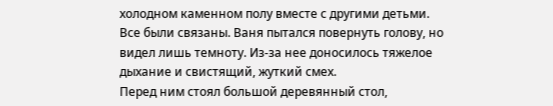холодном каменном полу вместе с другими детьми. Все были связаны. Ваня пытался повернуть голову, но видел лишь темноту. Из-за нее доносилось тяжелое дыхание и свистящий, жуткий смех.
Перед ним стоял большой деревянный стол,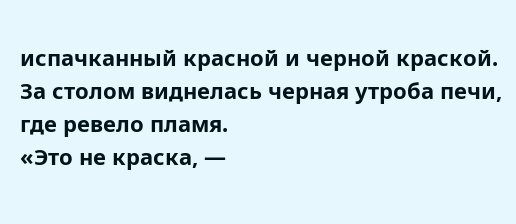испачканный красной и черной краской. За столом виднелась черная утроба печи, где ревело пламя.
«Это не краска, —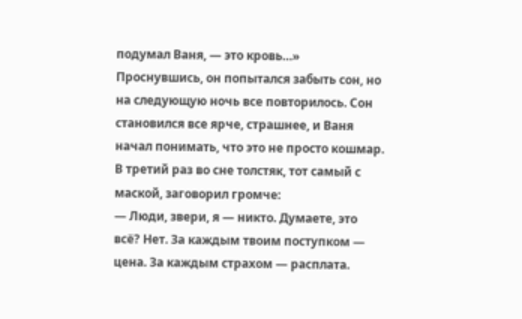подумал Ваня, — это кровь…»
Проснувшись, он попытался забыть сон, но на следующую ночь все повторилось. Сон становился все ярче, страшнее, и Ваня начал понимать, что это не просто кошмар.
В третий раз во сне толстяк, тот самый с маской, заговорил громче:
— Люди, звери, я — никто. Думаете, это всё? Нет. За каждым твоим поступком — цена. За каждым страхом — расплата.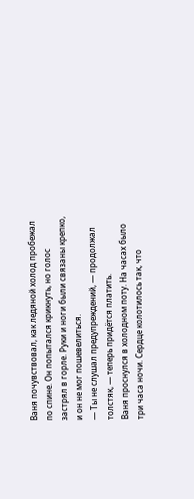Ваня почувствовал, как ледяной холод пробежал по спине. Он попытался крикнуть, но голос застрял в горле. Руки и ноги были связаны крепко, и он не мог пошевелиться.
— Ты не слушал предупреждений, — продолжал толстяк, — теперь придётся платить.
Ваня проснулся в холодном поту. На часах было три часа ночи. Сердце колотилось так, что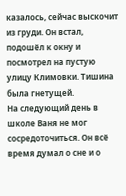казалось, сейчас выскочит из груди. Он встал, подошёл к окну и посмотрел на пустую улицу Климовки. Тишина была гнетущей.
На следующий день в школе Ваня не мог сосредоточиться. Он всё время думал о сне и о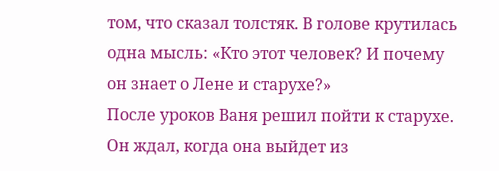том, что сказал толстяк. В голове крутилась одна мысль: «Кто этот человек? И почему он знает о Лене и старухе?»
После уроков Ваня решил пойти к старухе. Он ждал, когда она выйдет из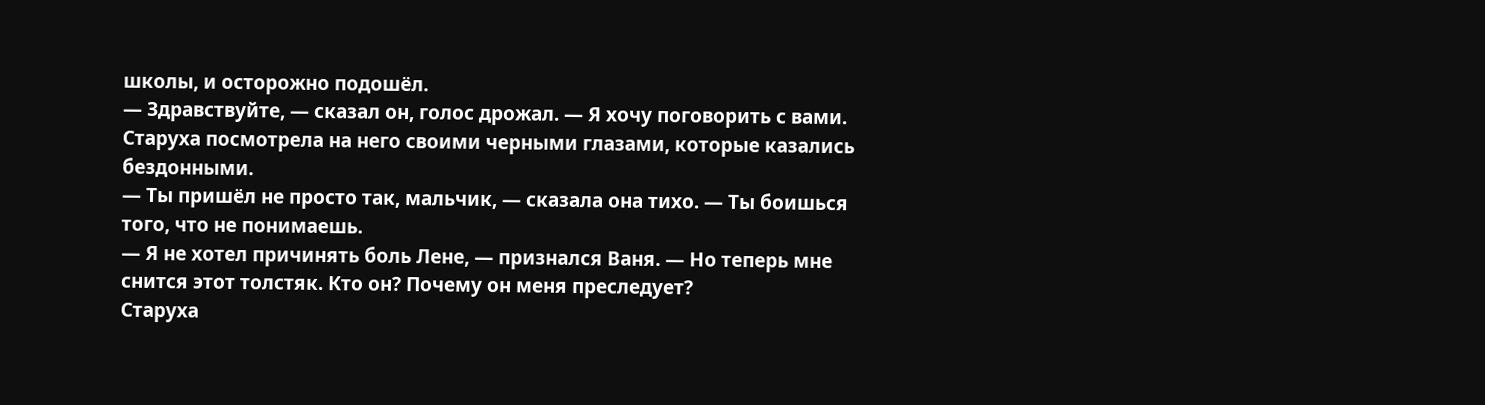школы, и осторожно подошёл.
— Здравствуйте, — сказал он, голос дрожал. — Я хочу поговорить с вами.
Старуха посмотрела на него своими черными глазами, которые казались бездонными.
— Ты пришёл не просто так, мальчик, — сказала она тихо. — Ты боишься того, что не понимаешь.
— Я не хотел причинять боль Лене, — признался Ваня. — Но теперь мне снится этот толстяк. Кто он? Почему он меня преследует?
Старуха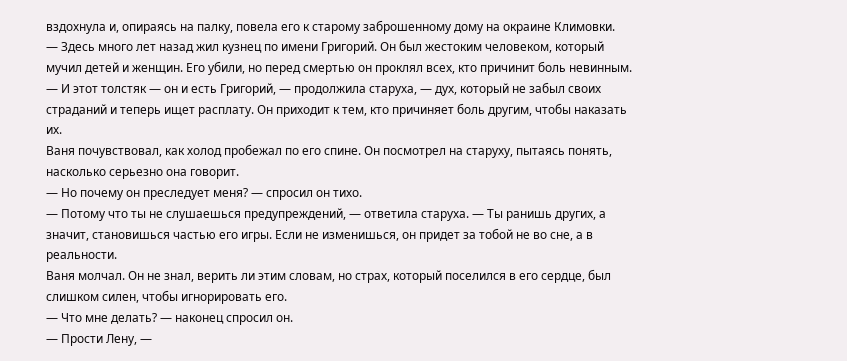вздохнула и, опираясь на палку, повела его к старому заброшенному дому на окраине Климовки.
— Здесь много лет назад жил кузнец по имени Григорий. Он был жестоким человеком, который мучил детей и женщин. Его убили, но перед смертью он проклял всех, кто причинит боль невинным.
— И этот толстяк — он и есть Григорий, — продолжила старуха, — дух, который не забыл своих страданий и теперь ищет расплату. Он приходит к тем, кто причиняет боль другим, чтобы наказать их.
Ваня почувствовал, как холод пробежал по его спине. Он посмотрел на старуху, пытаясь понять, насколько серьезно она говорит.
— Но почему он преследует меня? — спросил он тихо.
— Потому что ты не слушаешься предупреждений, — ответила старуха. — Ты ранишь других, а значит, становишься частью его игры. Если не изменишься, он придет за тобой не во сне, а в реальности.
Ваня молчал. Он не знал, верить ли этим словам, но страх, который поселился в его сердце, был слишком силен, чтобы игнорировать его.
— Что мне делать? — наконец спросил он.
— Прости Лену, —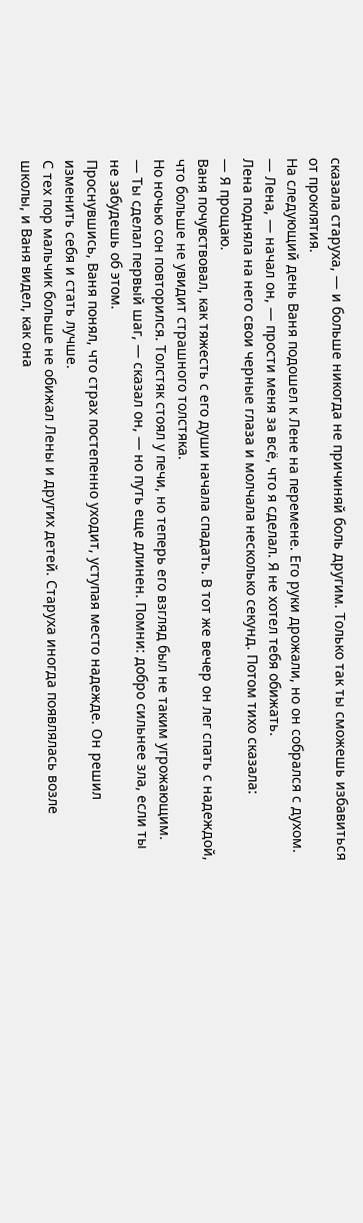сказала старуха, — и больше никогда не причиняй боль другим. Только так ты сможешь избавиться от проклятия.
На следующий день Ваня подошел к Лене на перемене. Его руки дрожали, но он собрался с духом.
— Лена, — начал он, — прости меня за всё, что я сделал. Я не хотел тебя обижать.
Лена подняла на него свои черные глаза и молчала несколько секунд. Потом тихо сказала:
— Я прощаю.
Ваня почувствовал, как тяжесть с его души начала спадать. В тот же вечер он лег спать с надеждой, что больше не увидит страшного толстяка.
Но ночью сон повторился. Толстяк стоял у печи, но теперь его взгляд был не таким угрожающим.
— Ты сделал первый шаг, — сказал он, — но путь еще длинен. Помни: добро сильнее зла, если ты не забудешь об этом.
Проснувшись, Ваня понял, что страх постепенно уходит, уступая место надежде. Он решил изменить себя и стать лучше.
С тех пор мальчик больше не обижал Лены и других детей. Старуха иногда появлялась возле школы, и Ваня видел, как она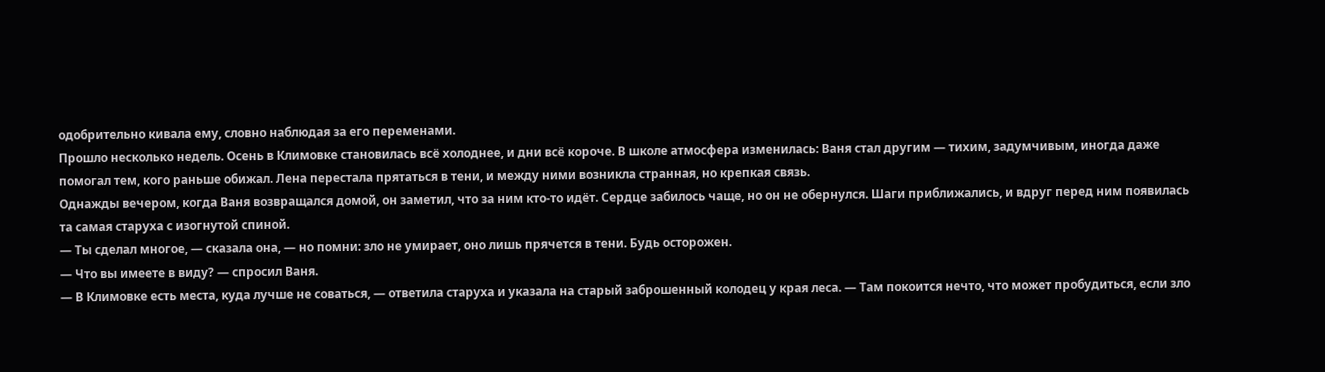одобрительно кивала ему, словно наблюдая за его переменами.
Прошло несколько недель. Осень в Климовке становилась всё холоднее, и дни всё короче. В школе атмосфера изменилась: Ваня стал другим — тихим, задумчивым, иногда даже помогал тем, кого раньше обижал. Лена перестала прятаться в тени, и между ними возникла странная, но крепкая связь.
Однажды вечером, когда Ваня возвращался домой, он заметил, что за ним кто-то идёт. Сердце забилось чаще, но он не обернулся. Шаги приближались, и вдруг перед ним появилась та самая старуха с изогнутой спиной.
— Ты сделал многое, — сказала она, — но помни: зло не умирает, оно лишь прячется в тени. Будь осторожен.
— Что вы имеете в виду? — спросил Ваня.
— В Климовке есть места, куда лучше не соваться, — ответила старуха и указала на старый заброшенный колодец у края леса. — Там покоится нечто, что может пробудиться, если зло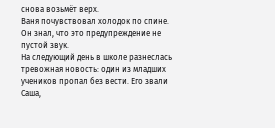снова возьмёт верх.
Ваня почувствовал холодок по спине. Он знал, что это предупреждение не пустой звук.
На следующий день в школе разнеслась тревожная новость: один из младших учеников пропал без вести. Его звали Саша,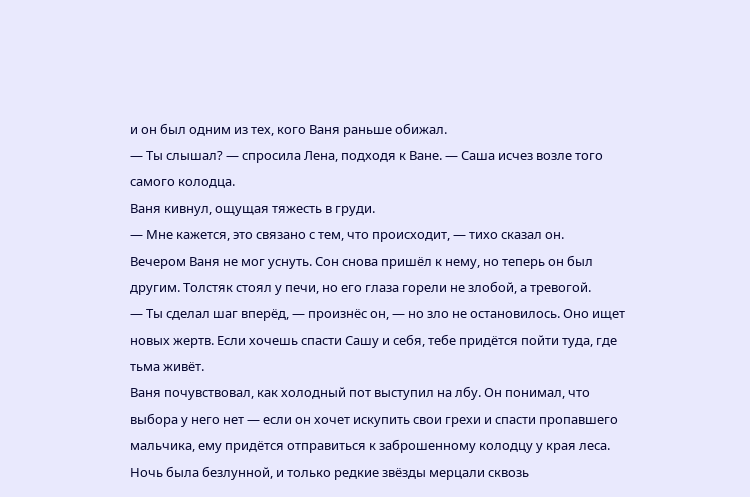и он был одним из тех, кого Ваня раньше обижал.
— Ты слышал? — спросила Лена, подходя к Ване. — Саша исчез возле того самого колодца.
Ваня кивнул, ощущая тяжесть в груди.
— Мне кажется, это связано с тем, что происходит, — тихо сказал он.
Вечером Ваня не мог уснуть. Сон снова пришёл к нему, но теперь он был другим. Толстяк стоял у печи, но его глаза горели не злобой, а тревогой.
— Ты сделал шаг вперёд, — произнёс он, — но зло не остановилось. Оно ищет новых жертв. Если хочешь спасти Сашу и себя, тебе придётся пойти туда, где тьма живёт.
Ваня почувствовал, как холодный пот выступил на лбу. Он понимал, что выбора у него нет — если он хочет искупить свои грехи и спасти пропавшего мальчика, ему придётся отправиться к заброшенному колодцу у края леса.
Ночь была безлунной, и только редкие звёзды мерцали сквозь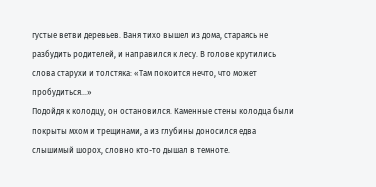густые ветви деревьев. Ваня тихо вышел из дома, стараясь не разбудить родителей, и направился к лесу. В голове крутились слова старухи и толстяка: «Там покоится нечто, что может пробудиться…»
Подойдя к колодцу, он остановился. Каменные стены колодца были покрыты мхом и трещинами, а из глубины доносился едва слышимый шорох, словно кто-то дышал в темноте.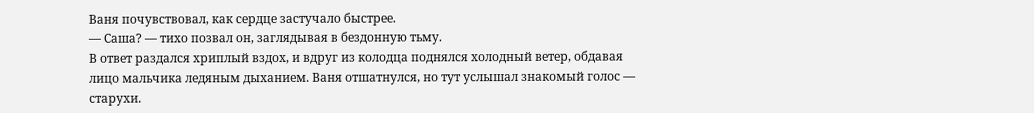Ваня почувствовал, как сердце застучало быстрее.
— Саша? — тихо позвал он, заглядывая в бездонную тьму.
В ответ раздался хриплый вздох, и вдруг из колодца поднялся холодный ветер, обдавая лицо мальчика ледяным дыханием. Ваня отшатнулся, но тут услышал знакомый голос — старухи.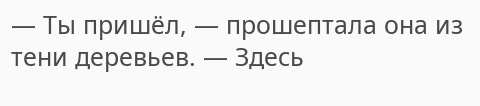— Ты пришёл, — прошептала она из тени деревьев. — Здесь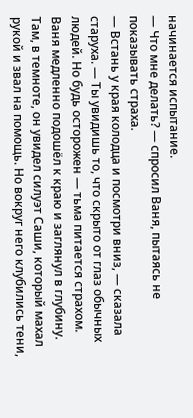начинается испытание.
— Что мне делать? — спросил Ваня, пытаясь не показывать страха.
— Встань у края колодца и посмотри вниз, — сказала старуха. — Ты увидишь то, что скрыто от глаз обычных людей. Но будь осторожен — тьма питается страхом.
Ваня медленно подошёл к краю и заглянул в глубину. Там, в темноте, он увидел силуэт Саши, который махал рукой и звал на помощь. Но вокруг него клубились тени,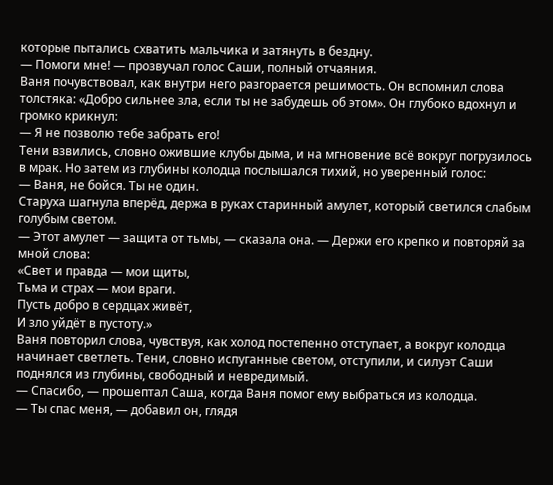которые пытались схватить мальчика и затянуть в бездну.
— Помоги мне! — прозвучал голос Саши, полный отчаяния.
Ваня почувствовал, как внутри него разгорается решимость. Он вспомнил слова толстяка: «Добро сильнее зла, если ты не забудешь об этом». Он глубоко вдохнул и громко крикнул:
— Я не позволю тебе забрать его!
Тени взвились, словно ожившие клубы дыма, и на мгновение всё вокруг погрузилось в мрак. Но затем из глубины колодца послышался тихий, но уверенный голос:
— Ваня, не бойся. Ты не один.
Старуха шагнула вперёд, держа в руках старинный амулет, который светился слабым голубым светом.
— Этот амулет — защита от тьмы, — сказала она. — Держи его крепко и повторяй за мной слова:
«Свет и правда — мои щиты,
Тьма и страх — мои враги.
Пусть добро в сердцах живёт,
И зло уйдёт в пустоту.»
Ваня повторил слова, чувствуя, как холод постепенно отступает, а вокруг колодца начинает светлеть. Тени, словно испуганные светом, отступили, и силуэт Саши поднялся из глубины, свободный и невредимый.
— Спасибо, — прошептал Саша, когда Ваня помог ему выбраться из колодца.
— Ты спас меня, — добавил он, глядя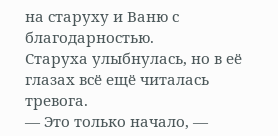на старуху и Ваню с благодарностью.
Старуха улыбнулась, но в её глазах всё ещё читалась тревога.
— Это только начало, —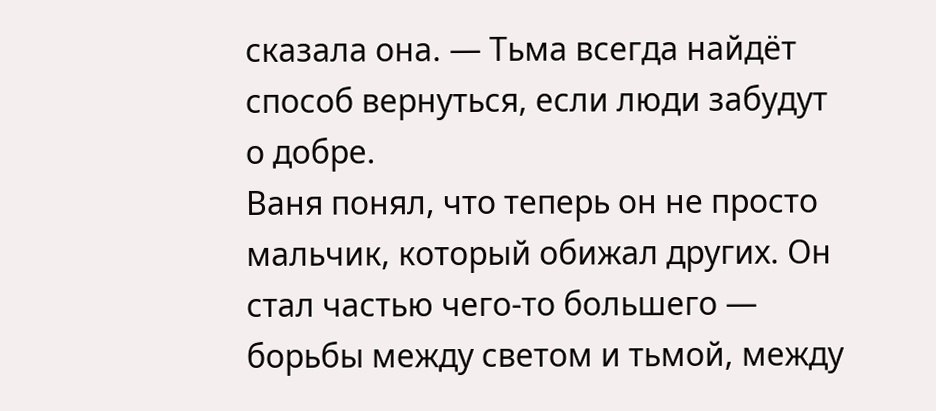сказала она. — Тьма всегда найдёт способ вернуться, если люди забудут о добре.
Ваня понял, что теперь он не просто мальчик, который обижал других. Он стал частью чего-то большего — борьбы между светом и тьмой, между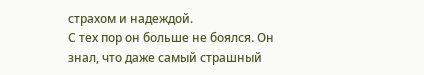страхом и надеждой.
С тех пор он больше не боялся. Он знал, что даже самый страшный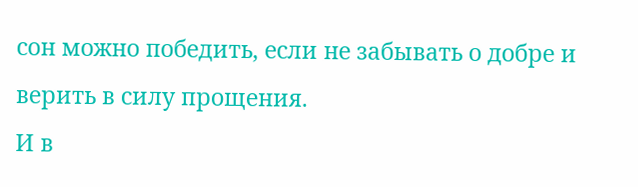сон можно победить, если не забывать о добре и верить в силу прощения.
И в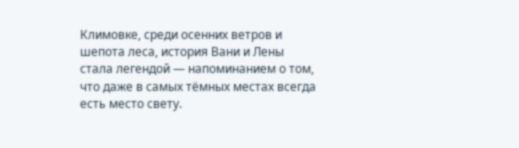Климовке, среди осенних ветров и шепота леса, история Вани и Лены стала легендой — напоминанием о том, что даже в самых тёмных местах всегда есть место свету.